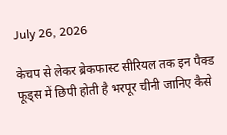July 26, 2026

केचप से लेकर ब्रेकफास्ट सीरियल तक इन पैक्ड फूड्स में छिपी होती है भरपूर चीनी जानिए कैसे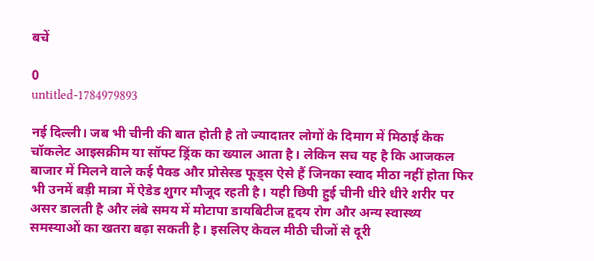बचें

0
untitled-1784979893

नई दिल्ली। जब भी चीनी की बात होती है तो ज्यादातर लोगों के दिमाग में मिठाई केक चॉकलेट आइसक्रीम या सॉफ्ट ड्रिंक का ख्याल आता है। लेकिन सच यह है कि आजकल बाजार में मिलने वाले कई पैक्ड और प्रोसेस्ड फूड्स ऐसे हैं जिनका स्वाद मीठा नहीं होता फिर भी उनमें बड़ी मात्रा में ऐडेड शुगर मौजूद रहती है। यही छिपी हुई चीनी धीरे धीरे शरीर पर असर डालती है और लंबे समय में मोटापा डायबिटीज हृदय रोग और अन्य स्वास्थ्य समस्याओं का खतरा बढ़ा सकती है। इसलिए केवल मीठी चीजों से दूरी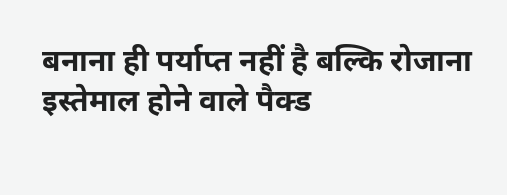बनाना ही पर्याप्त नहीं है बल्कि रोजाना इस्तेमाल होने वाले पैक्ड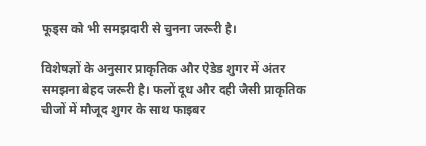फूड्स को भी समझदारी से चुनना जरूरी है।

विशेषज्ञों के अनुसार प्राकृतिक और ऐडेड शुगर में अंतर समझना बेहद जरूरी है। फलों दूध और दही जैसी प्राकृतिक चीजों में मौजूद शुगर के साथ फाइबर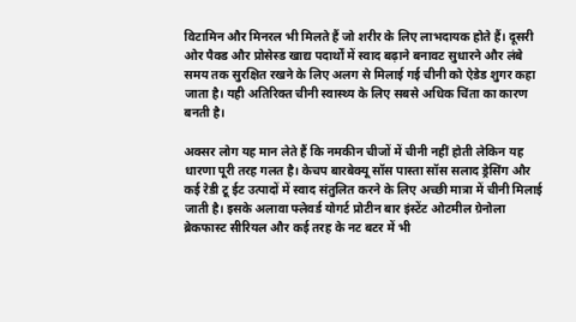विटामिन और मिनरल भी मिलते हैं जो शरीर के लिए लाभदायक होते हैं। दूसरी ओर पैक्ड और प्रोसेस्ड खाद्य पदार्थों में स्वाद बढ़ाने बनावट सुधारने और लंबे समय तक सुरक्षित रखने के लिए अलग से मिलाई गई चीनी को ऐडेड शुगर कहा जाता है। यही अतिरिक्त चीनी स्वास्थ्य के लिए सबसे अधिक चिंता का कारण बनती है।

अक्सर लोग यह मान लेते हैं कि नमकीन चीजों में चीनी नहीं होती लेकिन यह धारणा पूरी तरह गलत है। केचप बारबेक्यू सॉस पास्ता सॉस सलाद ड्रेसिंग और कई रेडी टू ईट उत्पादों में स्वाद संतुलित करने के लिए अच्छी मात्रा में चीनी मिलाई जाती है। इसके अलावा फ्लेवर्ड योगर्ट प्रोटीन बार इंस्टेंट ओटमील ग्रेनोला ब्रेकफास्ट सीरियल और कई तरह के नट बटर में भी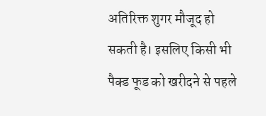अतिरिक्त शुगर मौजूद हो सकती है। इसलिए किसी भी पैक्ड फूड को खरीदने से पहले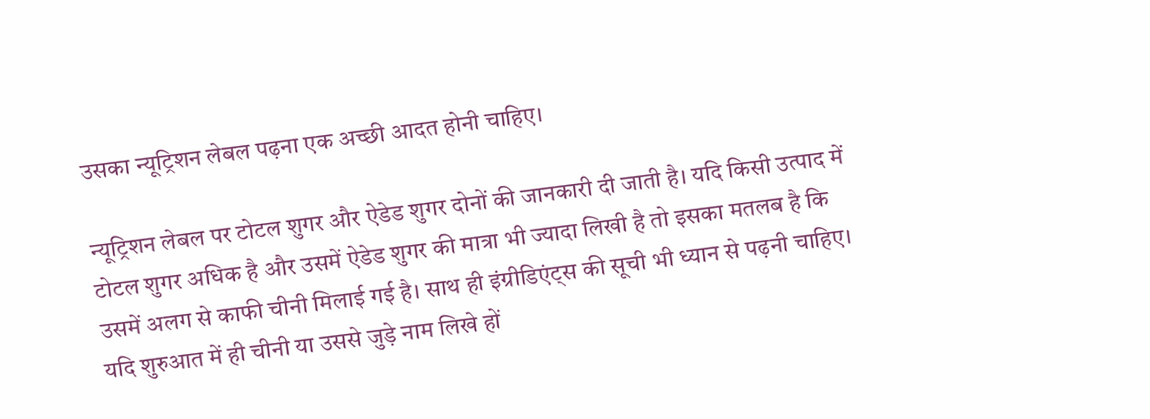उसका न्यूट्रिशन लेबल पढ़ना एक अच्छी आदत होनी चाहिए।

न्यूट्रिशन लेबल पर टोटल शुगर और ऐडेड शुगर दोनों की जानकारी दी जाती है। यदि किसी उत्पाद में टोटल शुगर अधिक है और उसमें ऐडेड शुगर की मात्रा भी ज्यादा लिखी है तो इसका मतलब है कि उसमें अलग से काफी चीनी मिलाई गई है। साथ ही इंग्रीडिएंट्स की सूची भी ध्यान से पढ़नी चाहिए। यदि शुरुआत में ही चीनी या उससे जुड़े नाम लिखे हों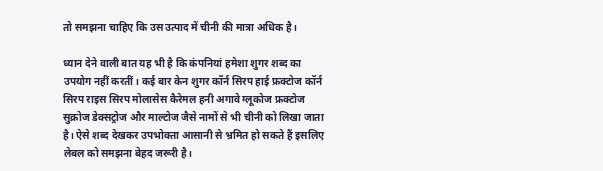तो समझना चाहिए कि उस उत्पाद में चीनी की मात्रा अधिक है।

ध्यान देने वाली बात यह भी है कि कंपनियां हमेशा शुगर शब्द का उपयोग नहीं करतीं। कई बार केन शुगर कॉर्न सिरप हाई फ्रक्टोज कॉर्न सिरप राइस सिरप मोलासेस कैरेमल हनी अगावे ग्लूकोज फ्रक्टोज सुक्रोज डेक्सट्रोज और माल्टोज जैसे नामों से भी चीनी को लिखा जाता है। ऐसे शब्द देखकर उपभोक्ता आसानी से भ्रमित हो सकते हैं इसलिए लेबल को समझना बेहद जरूरी है।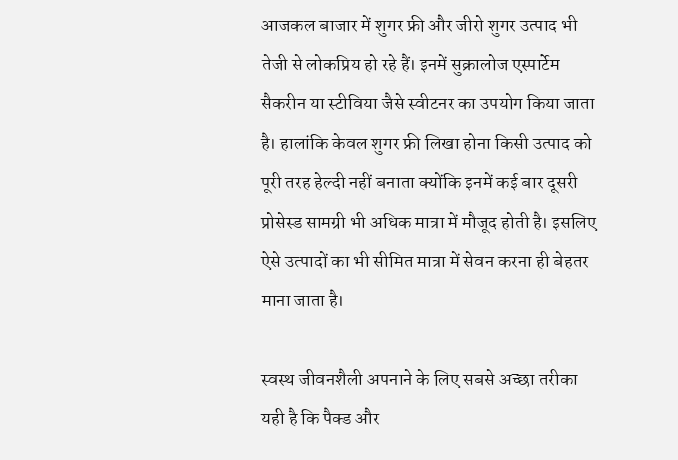आजकल बाजार में शुगर फ्री और जीरो शुगर उत्पाद भी तेजी से लोकप्रिय हो रहे हैं। इनमें सुक्रालोज एस्पार्टेम सैकरीन या स्टीविया जैसे स्वीटनर का उपयोग किया जाता है। हालांकि केवल शुगर फ्री लिखा होना किसी उत्पाद को पूरी तरह हेल्दी नहीं बनाता क्योंकि इनमें कई बार दूसरी प्रोसेस्ड सामग्री भी अधिक मात्रा में मौजूद होती है। इसलिए ऐसे उत्पादों का भी सीमित मात्रा में सेवन करना ही बेहतर माना जाता है।

स्वस्थ जीवनशैली अपनाने के लिए सबसे अच्छा तरीका यही है कि पैक्ड और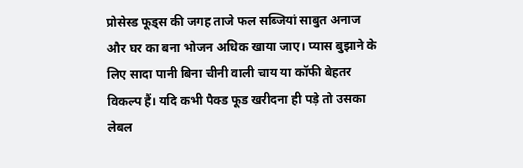प्रोसेस्ड फूड्स की जगह ताजे फल सब्जियां साबुत अनाज और घर का बना भोजन अधिक खाया जाए। प्यास बुझाने के लिए सादा पानी बिना चीनी वाली चाय या कॉफी बेहतर विकल्प हैं। यदि कभी पैक्ड फूड खरीदना ही पड़े तो उसका लेबल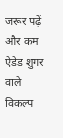जरूर पढ़ें और कम ऐडेड शुगर वाले विकल्प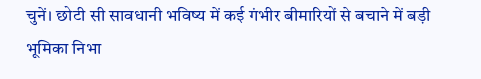चुनें। छोटी सी सावधानी भविष्य में कई गंभीर बीमारियों से बचाने में बड़ी भूमिका निभा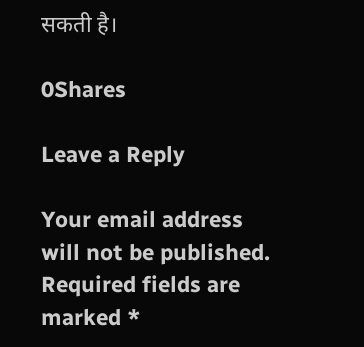सकती है।

0Shares

Leave a Reply

Your email address will not be published. Required fields are marked *